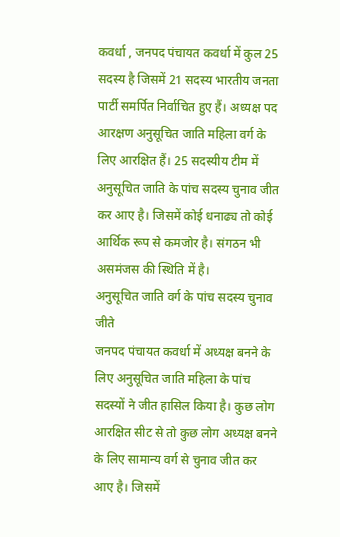कवर्धा , जनपद पंचायत कवर्धा में कुल 25 सदस्य है जिसमें 21 सदस्य भारतीय जनता पार्टी समर्पित निर्वाचित हुए हैं। अध्यक्ष पद आरक्षण अनुसूचित जाति महिला वर्ग के लिए आरक्षित हैं। 25 सदस्यीय टीम में अनुसूचित जाति के पांच सदस्य चुनाव जीत कर आए है। जिसमें कोई धनाढ्य तो कोई आर्थिक रूप से कमजोर है। संगठन भी असमंजस की स्थिति में है।
अनुसूचित जाति वर्ग के पांच सदस्य चुनाव जीते
जनपद पंचायत कवर्धा में अध्यक्ष बनने के लिए अनुसूचित जाति महिला के पांच सदस्यों ने जीत हासिल किया है। कुछ लोग आरक्षित सीट से तो कुछ लोग अध्यक्ष बनने के लिए सामान्य वर्ग से चुनाव जीत कर आए है। जिसमें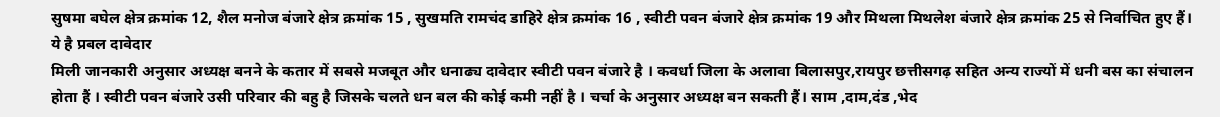सुषमा बघेल क्षेत्र क्रमांक 12, शैल मनोज बंजारे क्षेत्र क्रमांक 15 , सुखमति रामचंद डाहिरे क्षेत्र क्रमांक 16 , स्वीटी पवन बंजारे क्षेत्र क्रमांक 19 और मिथला मिथलेश बंजारे क्षेत्र क्रमांक 25 से निर्वाचित हुए हैं।
ये है प्रबल दावेदार
मिली जानकारी अनुसार अध्यक्ष बनने के कतार में सबसे मजबूत और धनाढ्य दावेदार स्वीटी पवन बंजारे है । कवर्धा जिला के अलावा बिलासपुर,रायपुर छत्तीसगढ़ सहित अन्य राज्यों में धनी बस का संचालन होता हैं । स्वीटी पवन बंजारे उसी परिवार की बहु है जिसके चलते धन बल की कोई कमी नहीं है । चर्चा के अनुसार अध्यक्ष बन सकती हैं। साम ,दाम,दंड ,भेद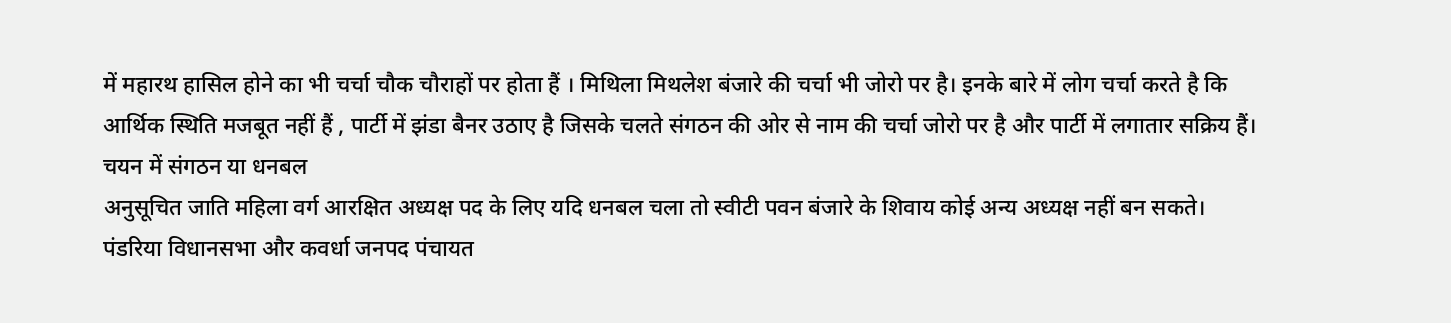में महारथ हासिल होने का भी चर्चा चौक चौराहों पर होता हैं । मिथिला मिथलेश बंजारे की चर्चा भी जोरो पर है। इनके बारे में लोग चर्चा करते है कि आर्थिक स्थिति मजबूत नहीं हैं , पार्टी में झंडा बैनर उठाए है जिसके चलते संगठन की ओर से नाम की चर्चा जोरो पर है और पार्टी में लगातार सक्रिय हैं।
चयन में संगठन या धनबल
अनुसूचित जाति महिला वर्ग आरक्षित अध्यक्ष पद के लिए यदि धनबल चला तो स्वीटी पवन बंजारे के शिवाय कोई अन्य अध्यक्ष नहीं बन सकते। पंडरिया विधानसभा और कवर्धा जनपद पंचायत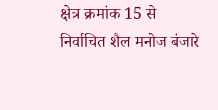क्षेत्र क्रमांक 15 से निर्वाचित शैल मनोज बंजारे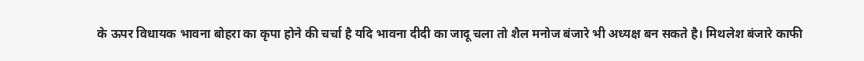के ऊपर विधायक भावना बोहरा का कृपा होने की चर्चा है यदि भावना दीदी का जादू चला तो शैल मनोज बंजारे भी अध्यक्ष बन सकते है। मिथलेश बंजारे काफी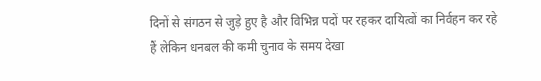दिनों से संगठन से जुड़े हुए है और विभिन्न पदों पर रहकर दायित्वों का निर्वहन कर रहे हैं लेकिन धनबल की कमी चुनाव के समय देखा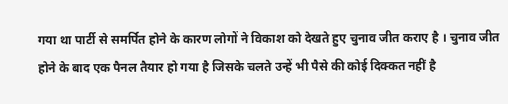गया था पार्टी से समर्पित होने के कारण लोगों ने विकाश को देखते हुए चुनाव जीत कराए है । चुनाव जीत होने के बाद एक पैनल तैयार हो गया है जिसके चलते उन्हें भी पैसे की कोई दिक्कत नहीं है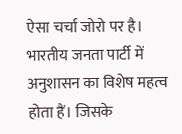ऐसा चर्चा जोरो पर है। भारतीय जनता पार्टी में अनुशासन का विशेष महत्व होता हैं। जिसके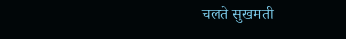चलते सुखमती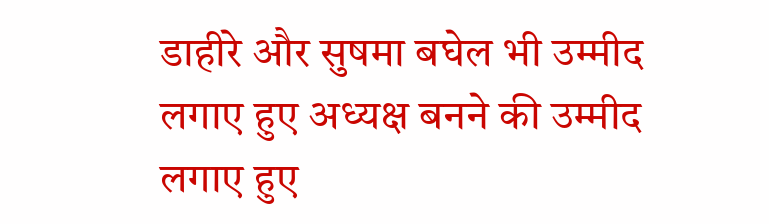डाहीरे और सुषमा बघेल भी उम्मीद लगाए हुए अध्यक्ष बनने की उम्मीद लगाए हुए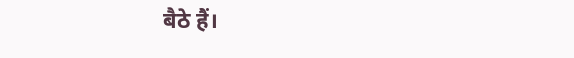बैठे हैं।